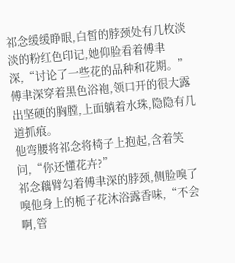祁念缓缓睁眼,白皙的脖颈处有几枚淡淡的粉红色印记,她仰脸看着傅聿深,“讨论了一些花的品种和花期。”
傅聿深穿着黑色浴袍,领口开的很大露出坚硬的胸膛,上面躺着水珠,隐隐有几道抓痕。
他弯腰将祁念将椅子上抱起,含着笑问,“你还懂花卉?”
祁念藕臂勾着傅聿深的脖颈,侧脸嗅了嗅他身上的栀子花沐浴露香味,“不会啊,管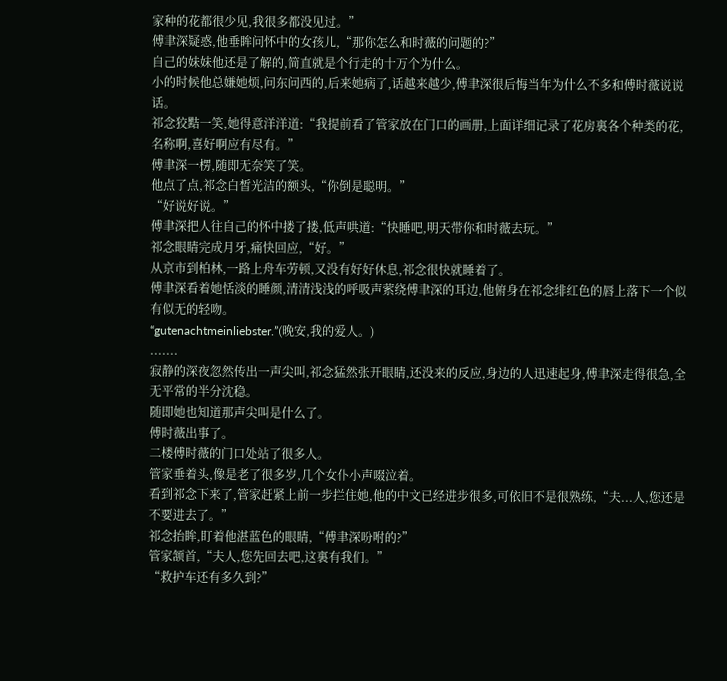家种的花都很少见,我很多都没见过。”
傅聿深疑惑,他垂眸问怀中的女孩儿,“那你怎么和时薇的问题的?”
自己的妹妹他还是了解的,简直就是个行走的十万个为什么。
小的时候他总嫌她烦,问东问西的,后来她病了,话越来越少,傅聿深很后悔当年为什么不多和傅时薇说说话。
祁念狡黠一笑,她得意洋洋道:“我提前看了管家放在门口的画册,上面详细记录了花房裏各个种类的花,名称啊,喜好啊应有尽有。”
傅聿深一楞,随即无奈笑了笑。
他点了点,祁念白皙光洁的额头,“你倒是聪明。”
“好说好说。”
傅聿深把人往自己的怀中搂了搂,低声哄道:“快睡吧,明天带你和时薇去玩。”
祁念眼睛完成月牙,痛快回应,“好。”
从京市到柏林,一路上舟车劳顿,又没有好好休息,祁念很快就睡着了。
傅聿深看着她恬淡的睡颜,清清浅浅的呼吸声萦绕傅聿深的耳边,他俯身在祁念绯红色的唇上落下一个似有似无的轻吻。
“gutenachtmeinliebster.”(晚安,我的爱人。)
.......
寂静的深夜忽然传出一声尖叫,祁念猛然张开眼睛,还没来的反应,身边的人迅速起身,傅聿深走得很急,全无平常的半分沈稳。
随即她也知道那声尖叫是什么了。
傅时薇出事了。
二楼傅时薇的门口处站了很多人。
管家垂着头,像是老了很多岁,几个女仆小声啜泣着。
看到祁念下来了,管家赶紧上前一步拦住她,他的中文已经进步很多,可依旧不是很熟练,“夫...人,您还是不要进去了。”
祁念抬眸,盯着他湛蓝色的眼睛,“傅聿深吩咐的?”
管家颔首,“夫人,您先回去吧,这裏有我们。”
“救护车还有多久到?”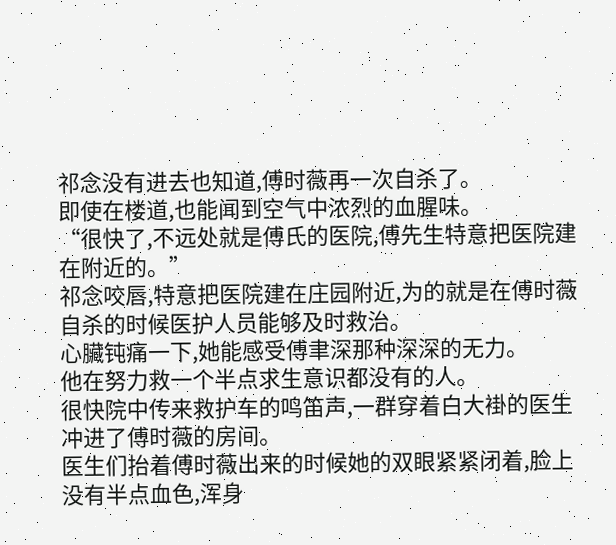祁念没有进去也知道,傅时薇再一次自杀了。
即使在楼道,也能闻到空气中浓烈的血腥味。
“很快了,不远处就是傅氏的医院,傅先生特意把医院建在附近的。”
祁念咬唇,特意把医院建在庄园附近,为的就是在傅时薇自杀的时候医护人员能够及时救治。
心臟钝痛一下,她能感受傅聿深那种深深的无力。
他在努力救一个半点求生意识都没有的人。
很快院中传来救护车的鸣笛声,一群穿着白大褂的医生冲进了傅时薇的房间。
医生们抬着傅时薇出来的时候她的双眼紧紧闭着,脸上没有半点血色,浑身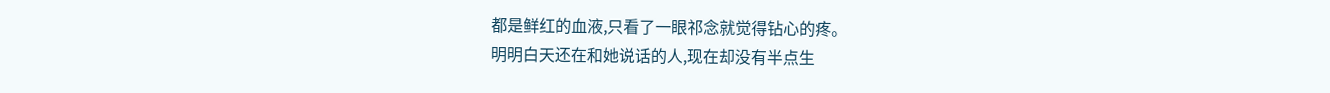都是鲜红的血液,只看了一眼祁念就觉得钻心的疼。
明明白天还在和她说话的人,现在却没有半点生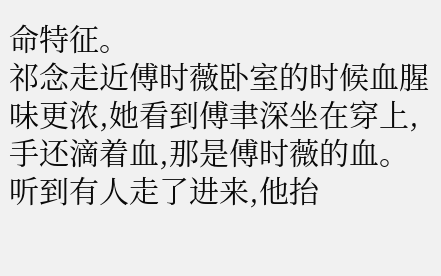命特征。
祁念走近傅时薇卧室的时候血腥味更浓,她看到傅聿深坐在穿上,手还滴着血,那是傅时薇的血。
听到有人走了进来,他抬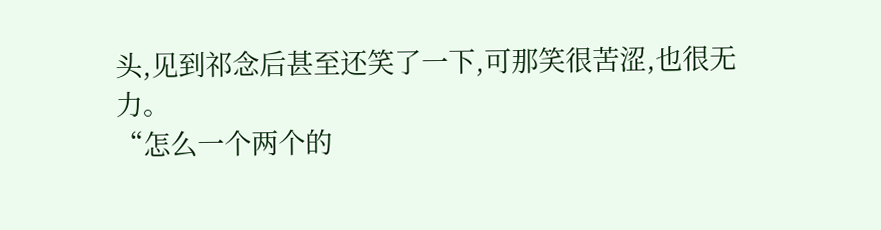头,见到祁念后甚至还笑了一下,可那笑很苦涩,也很无力。
“怎么一个两个的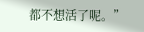都不想活了呢。”